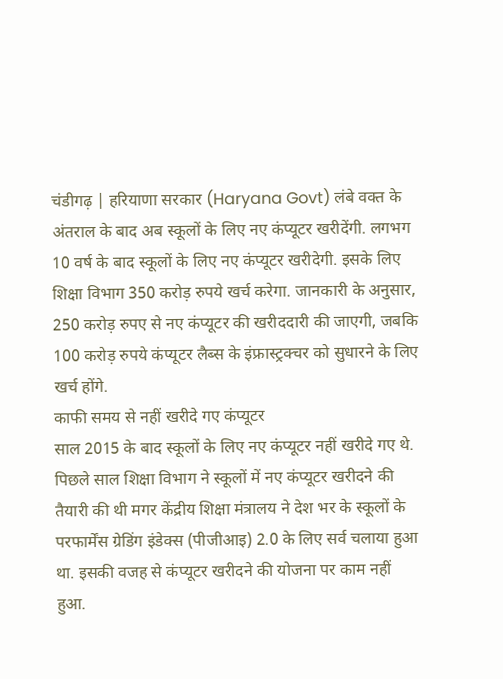चंडीगढ़ | हरियाणा सरकार (Haryana Govt) लंबे वक्त के अंतराल के बाद अब स्कूलों के लिए नए कंप्यूटर खरीदेंगी. लगभग 10 वर्ष के बाद स्कूलों के लिए नए कंप्यूटर खरीदेगी. इसके लिए शिक्षा विभाग 350 करोड़ रुपये खर्च करेगा. जानकारी के अनुसार, 250 करोड़ रुपए से नए कंप्यूटर की खरीददारी की जाएगी, जबकि 100 करोड़ रुपये कंप्यूटर लैब्स के इंफ्रास्ट्रक्चर को सुधारने के लिए खर्च होंगे.
काफी समय से नहीं खरीदे गए कंप्यूटर
साल 2015 के बाद स्कूलों के लिए नए कंप्यूटर नहीं खरीदे गए थे. पिछले साल शिक्षा विभाग ने स्कूलों में नए कंप्यूटर खरीदने की तैयारी की थी मगर केंद्रीय शिक्षा मंत्रालय ने देश भर के स्कूलों के परफार्मेंस ग्रेडिंग इंडेक्स (पीजीआइ) 2.0 के लिए सर्व चलाया हुआ था. इसकी वजह से कंप्यूटर खरीदने की योजना पर काम नहीं हुआ.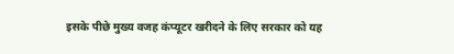इसके पीछे मुख्य वजह कंप्यूटर खरीदने के लिए सरकार को यह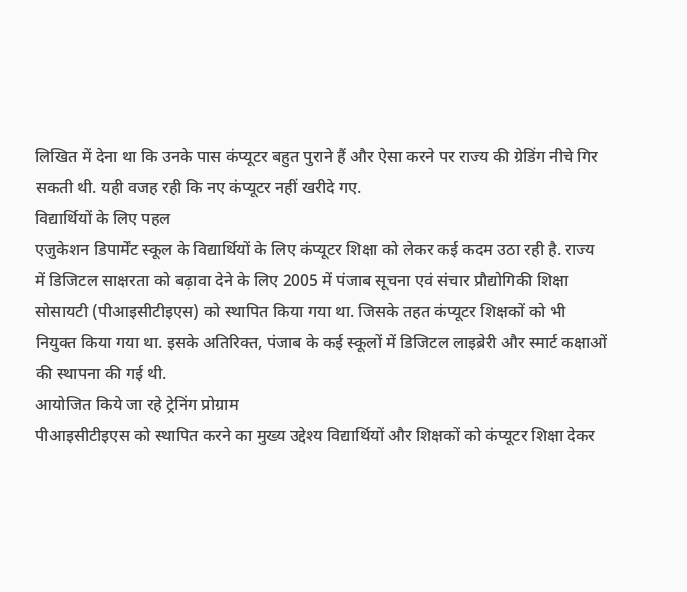लिखित में देना था कि उनके पास कंप्यूटर बहुत पुराने हैं और ऐसा करने पर राज्य की ग्रेडिंग नीचे गिर सकती थी. यही वजह रही कि नए कंप्यूटर नहीं खरीदे गए.
विद्यार्थियों के लिए पहल
एजुकेशन डिपार्मेंट स्कूल के विद्यार्थियों के लिए कंप्यूटर शिक्षा को लेकर कई कदम उठा रही है. राज्य में डिजिटल साक्षरता को बढ़ावा देने के लिए 2005 में पंजाब सूचना एवं संचार प्रौद्योगिकी शिक्षा सोसायटी (पीआइसीटीइएस) को स्थापित किया गया था. जिसके तहत कंप्यूटर शिक्षकों को भी नियुक्त किया गया था. इसके अतिरिक्त, पंजाब के कई स्कूलों में डिजिटल लाइब्रेरी और स्मार्ट कक्षाओं की स्थापना की गई थी.
आयोजित किये जा रहे ट्रेनिंग प्रोग्राम
पीआइसीटीइएस को स्थापित करने का मुख्य उद्देश्य विद्यार्थियों और शिक्षकों को कंप्यूटर शिक्षा देकर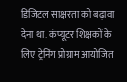डिजिटल साक्षरता को बढ़ावा देना था. कंप्यूटर शिक्षकों के लिए ट्रेनिंग प्रोग्राम आयोजित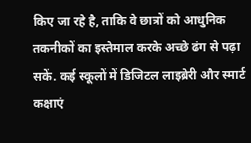किए जा रहे है, ताकि वे छात्रों को आधुनिक तकनीकों का इस्तेमाल करके अच्छे ढंग से पढ़ा सकें. कई स्कूलों में डिजिटल लाइब्रेरी और स्मार्ट कक्षाएं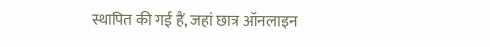स्थापित की गई हैं, जहां छात्र ऑनलाइन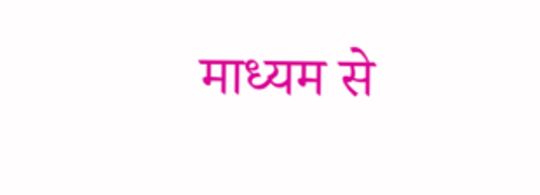माध्यम से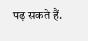पढ़ सकते हैं.